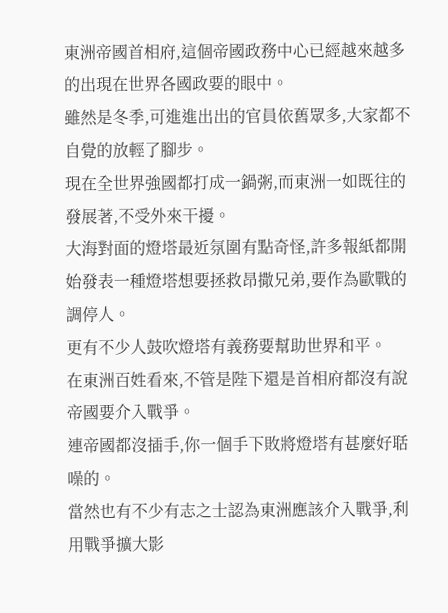東洲帝國首相府,這個帝國政務中心已經越來越多的出現在世界各國政要的眼中。
雖然是冬季,可進進出出的官員依舊眾多,大家都不自覺的放輕了腳步。
現在全世界強國都打成一鍋粥,而東洲一如既往的發展著,不受外來干擾。
大海對面的燈塔最近氛圍有點奇怪,許多報紙都開始發表一種燈塔想要拯救昂撒兄弟,要作為歐戰的調停人。
更有不少人鼓吹燈塔有義務要幫助世界和平。
在東洲百姓看來,不管是陛下還是首相府都沒有說帝國要介入戰爭。
連帝國都沒插手,你一個手下敗將燈塔有甚麼好聒噪的。
當然也有不少有志之士認為東洲應該介入戰爭,利用戰爭擴大影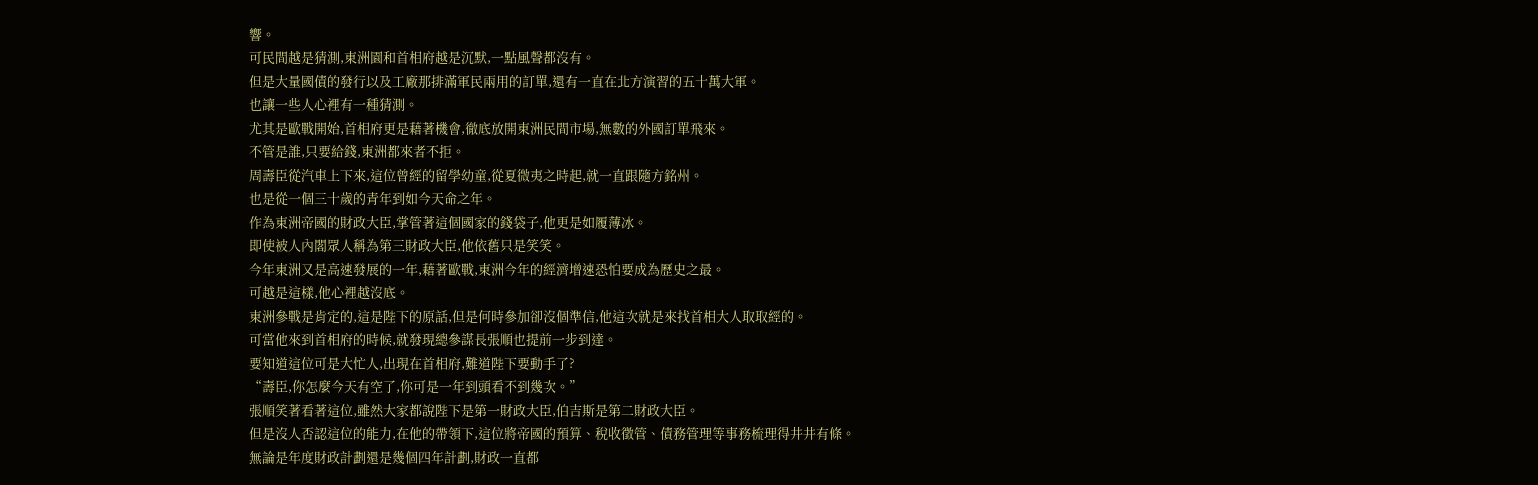響。
可民間越是猜測,東洲園和首相府越是沉默,一點風聲都沒有。
但是大量國債的發行以及工廠那排滿軍民兩用的訂單,還有一直在北方演習的五十萬大軍。
也讓一些人心裡有一種猜測。
尤其是歐戰開始,首相府更是藉著機會,徹底放開東洲民間市場,無數的外國訂單飛來。
不管是誰,只要給錢,東洲都來者不拒。
周壽臣從汽車上下來,這位曾經的留學幼童,從夏微夷之時起,就一直跟隨方銘州。
也是從一個三十歲的青年到如今天命之年。
作為東洲帝國的財政大臣,掌管著這個國家的錢袋子,他更是如履薄冰。
即使被人內閣眾人稱為第三財政大臣,他依舊只是笑笑。
今年東洲又是高速發展的一年,藉著歐戰,東洲今年的經濟增速恐怕要成為歷史之最。
可越是這樣,他心裡越沒底。
東洲參戰是肯定的,這是陛下的原話,但是何時參加卻沒個準信,他這次就是來找首相大人取取經的。
可當他來到首相府的時候,就發現總參謀長張順也提前一步到達。
要知道這位可是大忙人,出現在首相府,難道陛下要動手了?
“壽臣,你怎麼今天有空了,你可是一年到頭看不到幾次。”
張順笑著看著這位,雖然大家都說陛下是第一財政大臣,伯吉斯是第二財政大臣。
但是沒人否認這位的能力,在他的帶領下,這位將帝國的預算、稅收徵管、債務管理等事務梳理得井井有條。
無論是年度財政計劃還是幾個四年計劃,財政一直都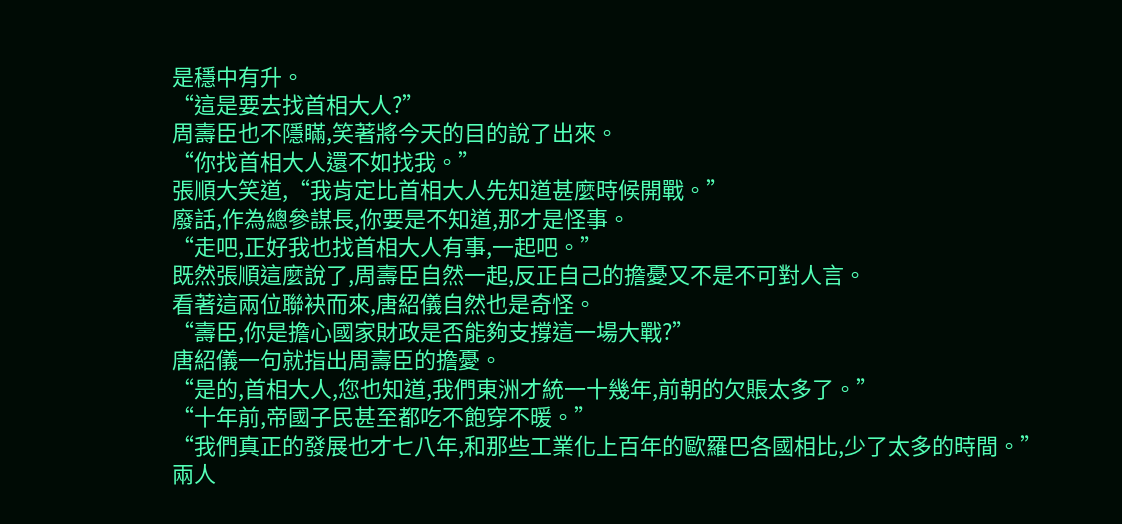是穩中有升。
“這是要去找首相大人?”
周壽臣也不隱瞞,笑著將今天的目的說了出來。
“你找首相大人還不如找我。”
張順大笑道,“我肯定比首相大人先知道甚麼時候開戰。”
廢話,作為總參謀長,你要是不知道,那才是怪事。
“走吧,正好我也找首相大人有事,一起吧。”
既然張順這麼說了,周壽臣自然一起,反正自己的擔憂又不是不可對人言。
看著這兩位聯袂而來,唐紹儀自然也是奇怪。
“壽臣,你是擔心國家財政是否能夠支撐這一場大戰?”
唐紹儀一句就指出周壽臣的擔憂。
“是的,首相大人,您也知道,我們東洲才統一十幾年,前朝的欠賬太多了。”
“十年前,帝國子民甚至都吃不飽穿不暖。”
“我們真正的發展也才七八年,和那些工業化上百年的歐羅巴各國相比,少了太多的時間。”
兩人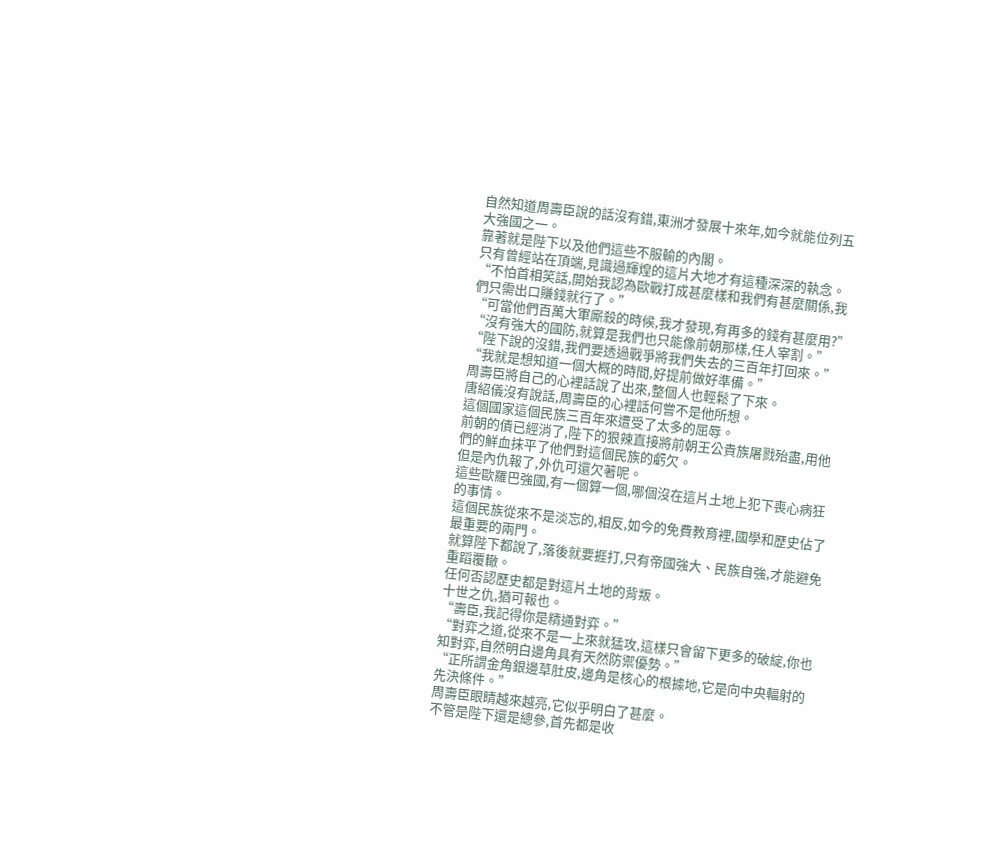自然知道周壽臣說的話沒有錯,東洲才發展十來年,如今就能位列五大強國之一。
靠著就是陛下以及他們這些不服輸的內閣。
只有曾經站在頂端,見識過輝煌的這片大地才有這種深深的執念。
“不怕首相笑話,開始我認為歐戰打成甚麼樣和我們有甚麼關係,我們只需出口賺錢就行了。”
“可當他們百萬大軍廝殺的時候,我才發現,有再多的錢有甚麼用?”
“沒有強大的國防,就算是我們也只能像前朝那樣,任人宰割。”
“陛下說的沒錯,我們要透過戰爭將我們失去的三百年打回來。”
“我就是想知道一個大概的時間,好提前做好準備。”
周壽臣將自己的心裡話說了出來,整個人也輕鬆了下來。
唐紹儀沒有說話,周壽臣的心裡話何嘗不是他所想。
這個國家這個民族三百年來遭受了太多的屈辱。
前朝的債已經消了,陛下的狠辣直接將前朝王公貴族屠戮殆盡,用他們的鮮血抹平了他們對這個民族的虧欠。
但是內仇報了,外仇可還欠著呢。
這些歐羅巴強國,有一個算一個,哪個沒在這片土地上犯下喪心病狂的事情。
這個民族從來不是淡忘的,相反,如今的免費教育裡,國學和歷史佔了最重要的兩門。
就算陛下都說了,落後就要捱打,只有帝國強大、民族自強,才能避免重蹈覆轍。
任何否認歷史都是對這片土地的背叛。
十世之仇,猶可報也。
“壽臣,我記得你是精通對弈。”
“對弈之道,從來不是一上來就猛攻,這樣只會留下更多的破綻,你也知對弈,自然明白邊角具有天然防禦優勢。”
“正所謂金角銀邊草肚皮,邊角是核心的根據地,它是向中央輻射的先決條件。”
周壽臣眼睛越來越亮,它似乎明白了甚麼。
不管是陛下還是總參,首先都是收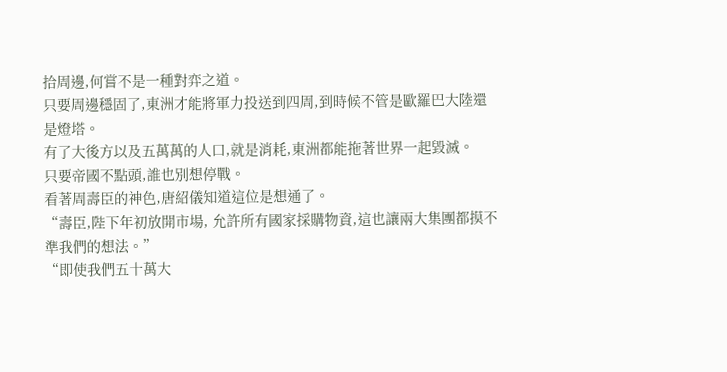拾周邊,何嘗不是一種對弈之道。
只要周邊穩固了,東洲才能將軍力投送到四周,到時候不管是歐羅巴大陸還是燈塔。
有了大後方以及五萬萬的人口,就是消耗,東洲都能拖著世界一起毀滅。
只要帝國不點頭,誰也別想停戰。
看著周壽臣的神色,唐紹儀知道這位是想通了。
“壽臣,陛下年初放開市場, 允許所有國家採購物資,這也讓兩大集團都摸不準我們的想法。”
“即使我們五十萬大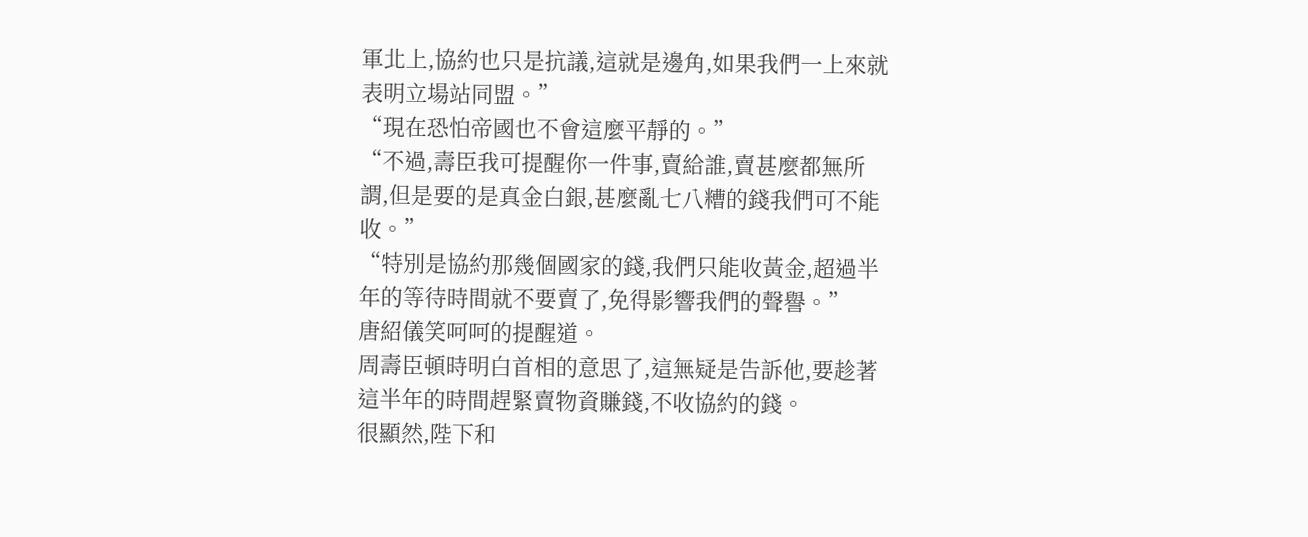軍北上,協約也只是抗議,這就是邊角,如果我們一上來就表明立場站同盟。”
“現在恐怕帝國也不會這麼平靜的。”
“不過,壽臣我可提醒你一件事,賣給誰,賣甚麼都無所謂,但是要的是真金白銀,甚麼亂七八糟的錢我們可不能收。”
“特別是協約那幾個國家的錢,我們只能收黃金,超過半年的等待時間就不要賣了,免得影響我們的聲譽。”
唐紹儀笑呵呵的提醒道。
周壽臣頓時明白首相的意思了,這無疑是告訴他,要趁著這半年的時間趕緊賣物資賺錢,不收協約的錢。
很顯然,陛下和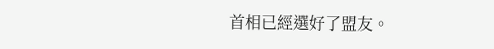首相已經選好了盟友。